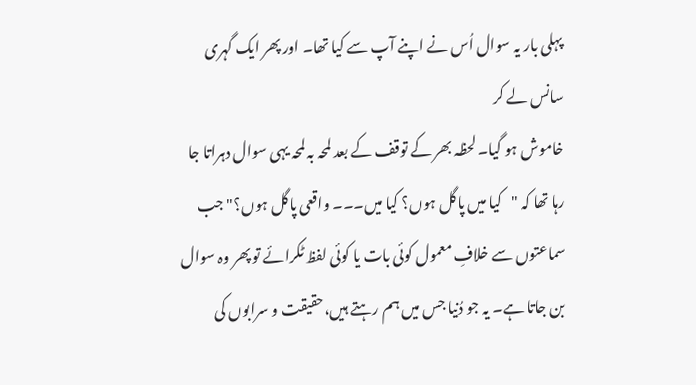پہلی بار یہ سوال اُس نے اپنے آپ سے کیا تھا۔ اور پھر ایک گہری سانس لے کر
خاموش ہو گیا۔ لحظہ بھر کے توقف کے بعد لمحہ بہ لمحہ یہی سوال دہراتا جا رہا تھا کہ "کیا میں پاگل ہوں؟ کیا میں۔۔۔ واقعی پاگل ہوں؟" جب سماعتوں سے خلافِ معمول کوئی بات یا کوئی لفظ ٹکرائے تو پھر وہ سوال بن جاتا ہے۔ یہ جو دُنیا جس میں ہم رہتے ہیں،حقیقت و سرابوں کی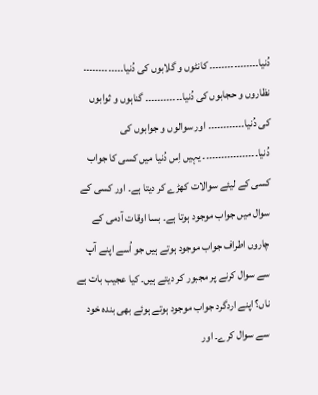دُنیا۔۔۔۔۔۔۔۔۔۔۔۔۔۔۔۔ کانٹوں و گلابوں کی دُنیا۔۔۔۔۔۔۔۔۔۔۔۔۔ نظاروں و حجابوں کی دُنیا۔۔۔۔۔۔۔۔۔۔۔۔ گناہوں و ثوابوں کی دُنیا۔۔۔۔۔۔۔۔۔۔۔۔ اور سوالوں و جوابوں کی دُنیا۔۔۔۔۔۔۔۔۔۔۔۔۔۔۔۔۔۔ یہیں اِس دُنیا میں کسی کا جواب کسی کے لیئے سوالات کھڑے کر دیتا ہے۔ اور کسی کے سوال میں جواب موجود ہوتا ہے۔ بسا اوقات آدمی کے چاروں اطراف جواب موجود ہوتے ہیں جو اُسے اپنے آپ سے سوال کرنے پر مجبور کر دیتے ہیں۔ کیا عجیب بات ہے ناں؟ اپنے اردگرد جواب موجود ہوتے ہوئے بھی بندہ خود سے سوال کرے۔ اور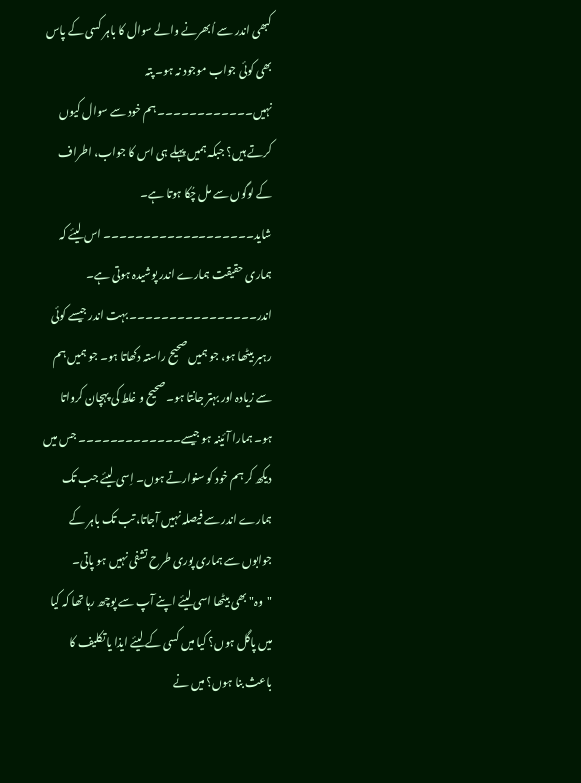کبھی اندر سے اُبھرنے والے سوال کا باہر کسی کے پاس بھی کوئی جواب موجود نہ ہو۔ پتہ نہیں۔۔۔۔۔۔۔۔۔۔۔۔ ہم خود سے سوال کیوں کرتے ہیں؟ جبکہ ہمیں پہلے ہی اس کا جواب، اطراف کے لوگوں سے مل چُکا ہوتا ہے۔ شاید۔۔۔۔۔۔۔۔۔۔۔۔۔۔۔۔۔۔۔ اس لیئے کہ ہماری حقیقت ہمارے اندر پوشیدہ ہوتی ہے۔ اندر۔۔۔۔۔۔۔۔۔۔۔۔۔۔۔۔ بہت اندر جیسے کوئی رہبر بیٹھا ہو، جو ہمیں صحیح راستہ دکھاتا ہو۔ جو ہمیں ہم سے زیادہ اور بہتر جانتا ہو۔ صحیح و غلط کی پہچان کرواتا ہو۔ ہمارا آئینہ ہو جیسے۔۔۔۔۔۔۔۔۔۔۔۔۔ جس میں دیکھ کر ہم خود کو سنوارتے ہوں۔ اِسی لیئے جب تک ہمارے اندر سے فیصلہ نہیں آجاتا، تب تک باہر کے جوابوں سے ہماری پوری طرح تشفی نہیں ہو پاتی۔
"وہ" بھی بیٹھا اسی لیئے اپنے آپ سے پوچھ رہا تھا کہ کیا میں پاگل ہوں؟ کیا میں کسی کے لیئے ایذا یا تکلیف کا باعث بنا ہوں؟ میں نے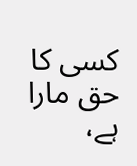کسی کا حق مارا ہے،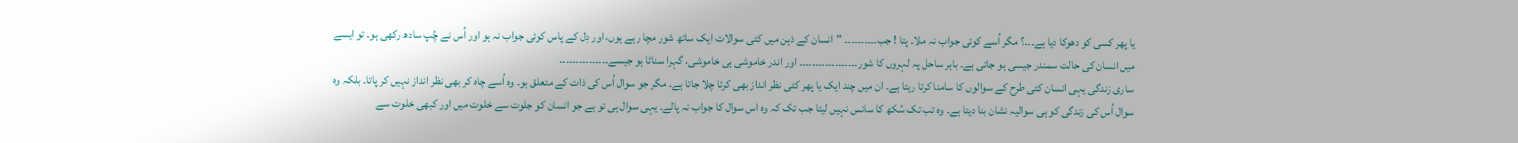یا پھر کسی کو دھوکا دیا ہے۔۔۔؟ مگر اُسے کوئی جواب نہ ملا۔ پتا ! جب۔۔۔۔۔۔۔۔۔۔ "انسان کے ذہن میں کئی سوالات ایک ساتھ شور مچا رہے ہوں، اور دِل کے پاس کوئی جواب نہ ہو اور اُس نے چُپ سادھ رکھی ہو۔ تو ایسے میں انسان کی حالت سمندر جیسی ہو جاتی ہے۔ باہر ساحل پہ لہروں کا شور۔۔۔۔۔۔۔۔۔۔۔۔۔۔۔۔۔۔ اور اندر خاموشی ہی خاموشی، گہرا سناٹا ہو جیسے۔۔۔۔۔۔۔۔۔۔۔۔۔۔۔
ساری زندگی یہی انسان کئی طرح کے سوالوں کا سامنا کرتا رہتا ہے۔ ان میں چند ایک یا پھر کئی نظر انداز بھی کرتا چلا جاتا ہے۔ مگر جو سوال اُس کی ذات کے متعلق ہو۔ وہ اُسے چاہ کر بھی نظر انداز نہیں کر پاتا۔ بلکہ وہ سوال اُس کی زندگی کو ہی سوالیہ نشان بنا دیتا ہے۔ وہ تب تک سُکھ کا سانس نہیں لیتا جب تک کہ وہ اس سوال کا جواب نہ پالے۔ یہی سوال ہی تو ہے جو انسان کو جلوت سے خلوت میں اور کبھی خلوت سے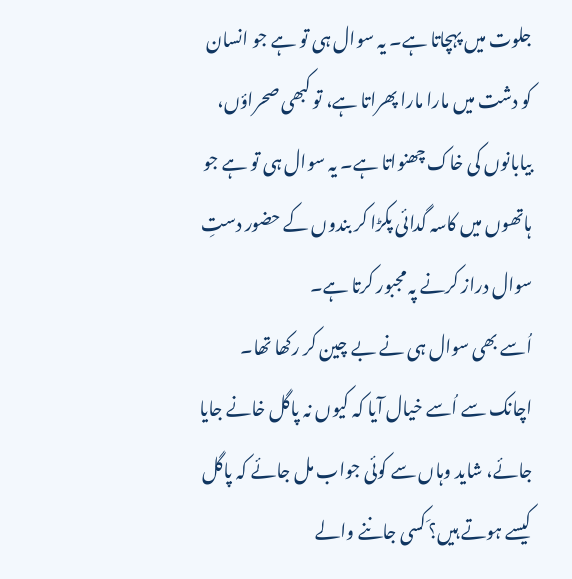جلوت میں پہچاتا ہے۔ یہ سوال ہی تو ہے جو انسان کو دشت میں مارا مارا پھراتا ہے، تو کبھی صحراؤں، بیابانوں کی خاک چھنواتا ہے۔ یہ سوال ہی تو ہے جو ہاتھوں میں کاسہ گدائی پکڑا کر بندوں کے حضور دستِ سوال دراز کرنے پہ مجبور کرتا ہے۔
اُسے بھی سوال ہی نے بے چین کر رکھا تھا۔ اچانک سے اُسے خیال آیا کہ کیوں نہ پاگل خانے جایا جائے، شاید وہاں سے کوئی جواب مل جائے کہ پاگل کیسے ہوتے ہیں؟َ کسی جاننے والے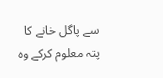سے پاگل خانے کا پتہ معلوم کرکے وہ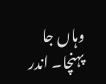وہاں جا پہنچا۔ اندر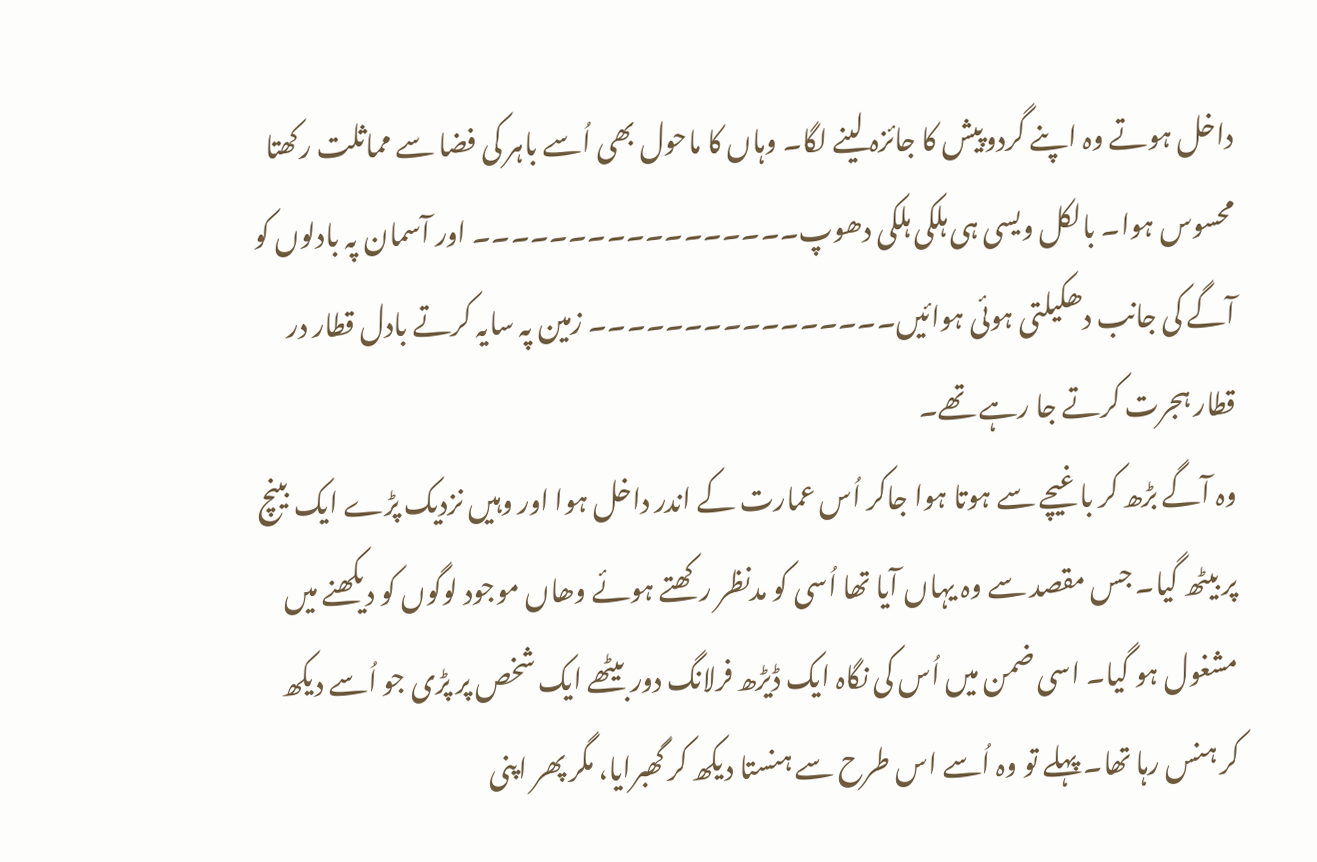داخل ہوتے وہ اپنے گردوپیش کا جائزہ لینے لگا۔ وہاں کا ماحول بھی اُسے باہر کی فضا سے مماثلت رکھتا محسوس ہوا۔ بالکل ویسی ہی ہلکی ہلکی دھوپ۔۔۔۔۔۔۔۔۔۔۔۔۔۔۔۔۔ اور آسمان پہ بادلوں کو آگے کی جانب دھکیلتی ہوئی ہوائیں۔۔۔۔۔۔۔۔۔۔۔۔۔۔۔۔ زمین پہ سایہ کرتے بادل قطار در قطار ہجرت کرتے جا رہے تھے۔
وہ آگے بڑھ کر باغیچے سے ہوتا ہوا جاکر اُس عمارت کے اندر داخل ہوا اور وہیں نزدیک پڑے ایک بینچ پر بیٹھ گیا۔ جس مقصد سے وہ یہاں آیا تھا اُسی کو مدنظر رکھتے ہوئے وھاں موجود لوگوں کو دیکھنے میں مشغول ہو گیا۔ اسی ضمن میں اُس کی نگاہ ایک ڈیڑھ فرلانگ دور بیٹھے ایک شخص پر پڑی جو اُسے دیکھ کر ہنس رہا تھا۔ پہلے تو وہ اُسے اس طرح سے ہنستا دیکھ کر گھبرایا، مگر پھر اپنی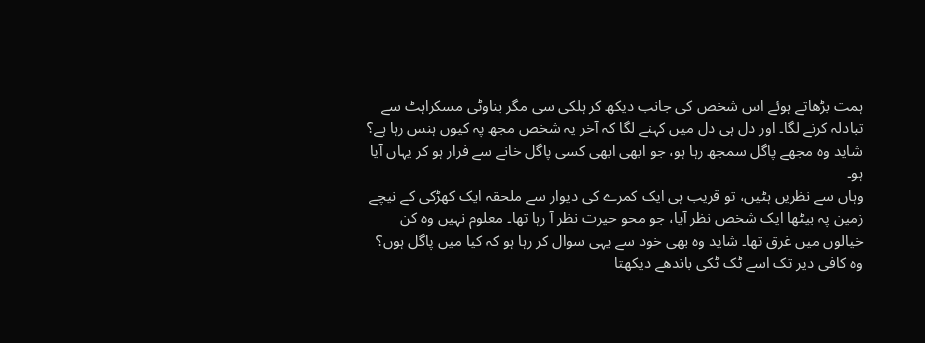ہمت بڑھاتے ہوئے اس شخص کی جانب دیکھ کر ہلکی سی مگر بناوٹی مسکراہٹ سے تبادلہ کرنے لگا۔ اور دل ہی دل میں کہنے لگا کہ آخر یہ شخص مجھ پہ کیوں ہنس رہا ہے؟َ شاید وہ مجھے پاگل سمجھ رہا ہو، جو ابھی ابھی کسی پاگل خانے سے فرار ہو کر یہاں آیا ہو۔
وہاں سے نظریں ہٹیں، تو قریب ہی ایک کمرے کی دیوار سے ملحقہ ایک کھڑکی کے نیچے زمین پہ بیٹھا ایک شخص نظر آیا، جو محو حیرت نظر آ رہا تھا۔ معلوم نہیں وہ کن خیالوں میں غرق تھا۔ شاید وہ بھی خود سے یہی سوال کر رہا ہو کہ کیا میں پاگل ہوں؟ وہ کافی دیر تک اسے ٹک ٹکی باندھے دیکھتا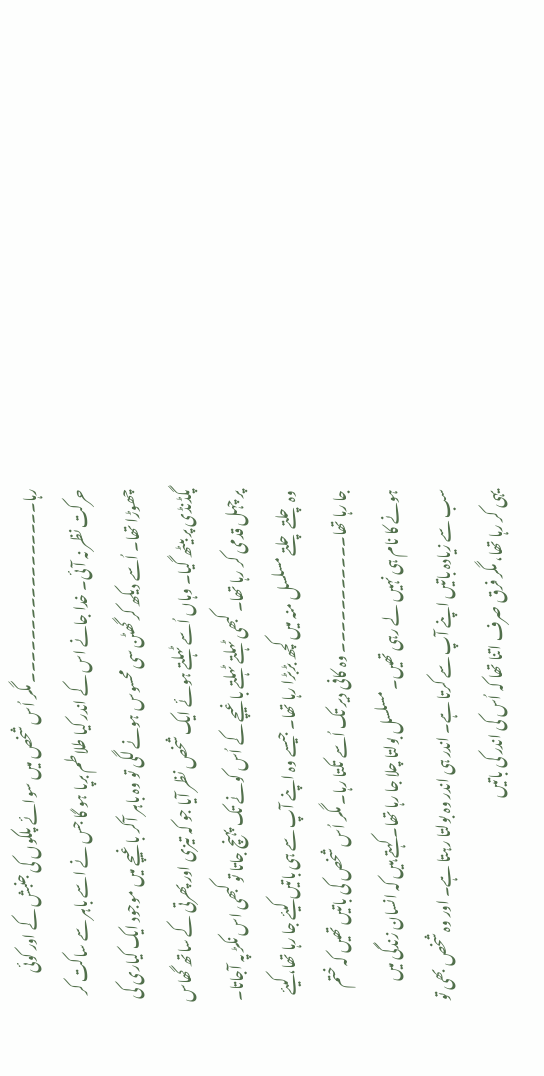رہا۔۔۔۔۔۔۔۔۔۔۔۔۔۔۔۔۔ مگر اُس شخص میں سوائے پلکوں کی جنبش کے اور کوئی حرکت نظر نہ آئی۔ خدا جانے اس کے اندر کیا طلاطم برپا ہو گا جس نے اسے باہر سے ساکت کر چھوڑا تھا۔ اُسے دیکھ کر گھٹن سی محسوس ہونے لگی تو وہ باہر آکر باغیچے میں موجود ایک کیاری کی پگڈنڈی پر بیٹھ گیا۔ وہاں اُسے ٹہلتے ہوئے ایک شخص نظر آیا جو کہ تیزی اور پھرتی کے ساتھ گھاس پر چہل قدمی کر رہا تھا۔ کبھی ٹہلتے ٹہلتے باغیچے کے اُس کونے تک پہنچ جاتا تو کبھی اس نکڑ پہ آجاتا۔ وہ چلتے چلتے مسلسل منہ میں کچھ بڑبڑا رہا تھا۔ جیسے وہ اپنے آپ سے ہی باتیں کیئے جا رہا تھا، کیئے جا رہا تھا۔۔۔۔۔۔۔۔۔۔۔ وہ کافی دیر تک اُسے تکتا رہا۔ مگر اُس شخص کی باتیں تھیں کہ ختم ہونے کا نام ہی نہیں لے رہی تھیں۔ مسلسل بولتا چلا جا رہا تھا۔ کہتے ہیں کہ انسان زندگی میں سب سے زیادہ باتیں اپنے آپ سے کرتا ہے۔ اندر ہی اندر وہ بولتا رہتا ہے۔ اور وہ شخص بھی تو یہی کر رہا تھا، مگر فرق صرف اتنا تھا کہ اُس کی اندر کی باتیں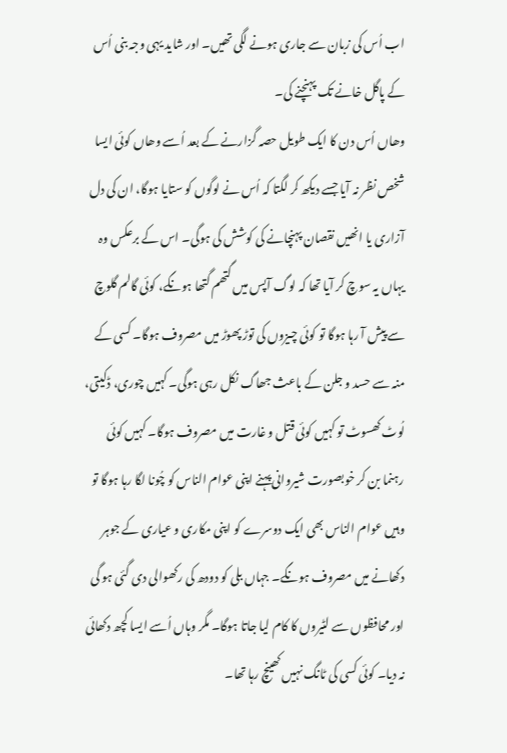اب اُس کی زبان سے جاری ہونے لگی تھیں۔ اور شاید یہی وجہ بنی اُس کے پاگل خانے تک پہنچنے کی۔
وھاں اُس دن کا ایک طویل حصہ گزارنے کے بعد اُسے وھاں کوئی ایسا شخص نظر نہ آیا جسے دیکھ کر لگتا کہ اُس نے لوگوں کو ستایا ہوگا، ان کی دل آزاری یا انھیں نقصان پہنچانے کی کوشش کی ہوگی۔ اس کے برعکس وہ یہاں یہ سوچ کر آیا تھا کہ لوگ آپس میں گتھم گتھا ہونگے، کوئی گالم گلوچ سے پیش آ رہا ہوگا تو کوئی چیزوں کی توڑ پھوڑ میں مصروف ہوگا۔ کسی کے منہ سے حسد و جلن کے باعث جھاگ نکل رہی ہوگی۔ کہیں چوری، ڈکیتی، لُوٹ کھسوٹ تو کہیں کوئی قتل و غارت میں مصروف ہوگا۔ کہیں کوئی رہنما بن کر خوبصورت شیروانی پہنے اپنی عوام الناس کو چُونا لگا رہا ہوگا تو وہیں عوام الناس بھی ایک دوسرے کو اپنی مکاری و عیاری کے جوہر دکھانے میں مصروف ہونگے۔ جہاں بلی کو دودھ کی رکھوالی دی گئی ہو گی اور محافظوں سے لٹیروں کا کام لیا جاتا ہوگا۔ مگر وہاں اُسے ایسا کچھ دکھائی نہ دیا۔ کوئی کسی کی ٹانگ نہیں کھینچ رہا تھا۔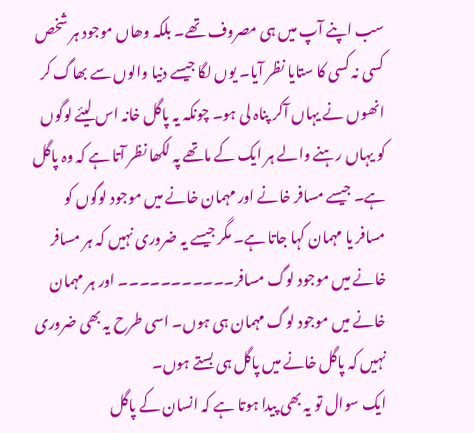سب اپنے آپ میں ہی مصروف تھے۔ بلکہ وھاں موجود ہر شخص کسی نہ کسی کا ستایا نظر آیا۔ یوں لگا جیسے دنیا والوں سے بھاگ کر انھوں نے یہاں آکر پناہ لی ہو۔ چونکہ یہ پاگل خانہ اس لیئے لوگوں کو یہاں رہنے والے ہر ایک کے ماتھے پہ لکھا نظر آتا ہے کہ وہ پاگل ہے۔ جیسے مسافر خانے اور مہمان خانے میں موجود لوگوں کو مسافر یا مہمان کہا جاتا ہے۔ مگر جیسے یہ ضروری نہیں کہ ہر مسافر خانے میں موجود لوگ مسافر۔۔۔۔۔۔۔۔۔۔۔ اور ہر مہمان خانے میں موجود لوگ مہمان ہی ہوں۔ اسی طرح یہ بھی ضروری نہیں کہ پاگل خانے میں پاگل ہی بستے ہوں۔
ایک سوال تو یہ بھی پیدا ہوتا ہے کہ انسان کے پاگل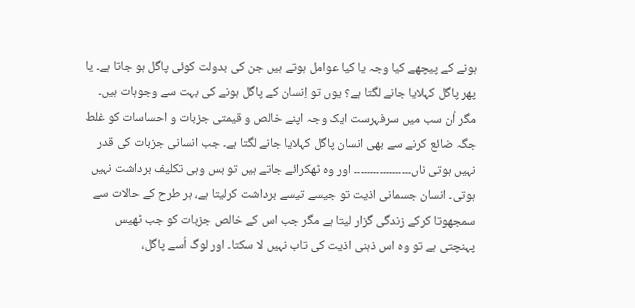ہونے کے پیچھے کیا وجہ یا کیا عوامل ہوتے ہیں جن کی بدولت کوئی پاگل ہو جاتا ہے۔ یا پھر پاگل کہلایا جانے لگتا ہے؟ یوں تو اِنسان کے پاگل ہونے کی بہت سے وجوہات ہیں۔ مگر اُن سب میں سرفہرست ایک وجہ اپنے خالص و قیمتی جزبات و احساسات کو غلط جگہ ضائع کرنے سے بھی انسان پاگل کہلایا جانے لگتا ہے۔ جب انسانی جزبات کی قدر نہیں ہوتی ناں۔۔۔۔۔۔۔۔۔۔۔۔۔۔۔۔۔۔ اور وہ ٹھکرائے جاتے ہیں تو بس وہی تکلیف برداشت نہیں ہوتی۔ انسان جسمانی اذیت تو جیسے تیسے برداشت کرلیتا ہے، ہر طرح کے حالات سے سمجھوتا کرکے زندگی گزار لیتا ہے مگر جب اس کے خالص جزبات کو جب ٹھیس پہنچتی ہے تو وہ اس ذہنی اذیت کی تاب نہیں لا سکتا۔ اور لوگ اُسے پاگل،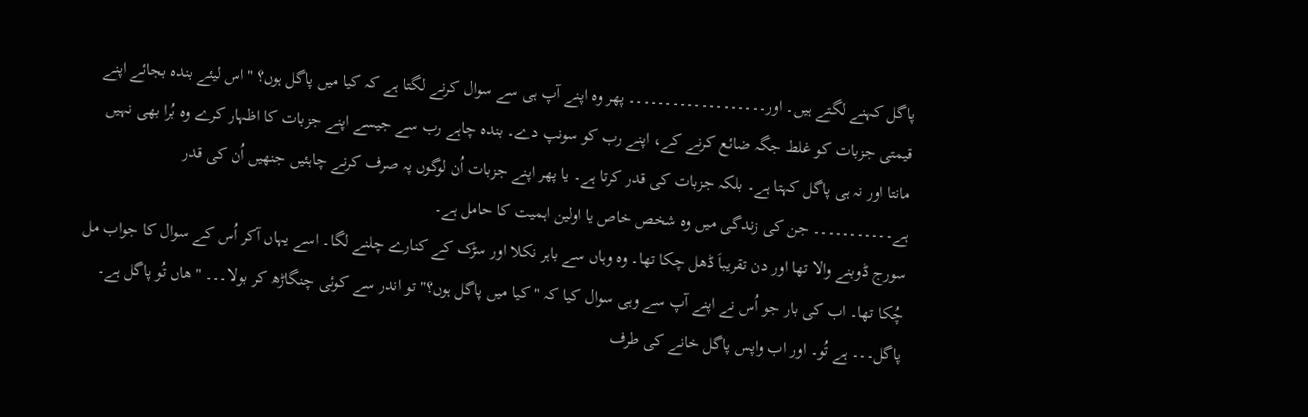پاگل کہنے لگتے ہیں۔ اور۔۔۔۔۔۔۔۔۔۔۔۔۔۔۔۔۔۔۔ پھر وہ اپنے آپ ہی سے سوال کرنے لگتا ہے کہ کیا میں پاگل ہوں؟ "اس لیئے بندہ بجائے اپنے قیمتی جزبات کو غلط جگہ ضائع کرنے کے، اپنے رب کو سونپ دے۔ بندہ چاہے رب سے جیسے اپنے جزبات کا اظہار کرے وہ بُرا بھی نہیں مانتا اور نہ ہی پاگل کہتا ہے۔ بلکہ جزبات کی قدر کرتا ہے۔ یا پھر اپنے جزبات اُن لوگوں پہ صرف کرنے چاہئیں جنھیں اُن کی قدر ہے۔۔۔۔۔۔۔۔۔۔۔ جن کی زندگی میں وہ شخص خاص یا اولین اہمیت کا حامل ہے۔
سورج ڈوبنے والا تھا اور دن تقریباَ ڈھل چکا تھا۔ وہ وہاں سے باہر نکلا اور سڑک کے کنارے چلنے لگا۔ اسے یہاں آکر اُس کے سوال کا جواب مل چُکا تھا۔ اب کی بار جو اُس نے اپنے آپ سے وہی سوال کیا کہ "کیا میں پاگل ہوں؟" تو اندر سے کوئی چنگاڑھ کر بولا۔۔۔ "ھاں تُو پاگل ہے۔ پاگل۔۔۔ ہے تُو۔ اور اب واپس پاگل خانے کی طرف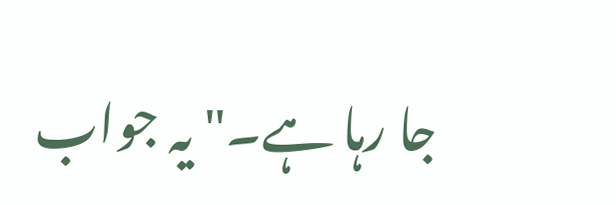جا رہا ہے۔" یہ جواب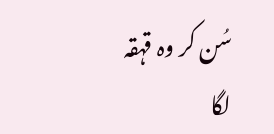سُن کر وہ قہقہ لگا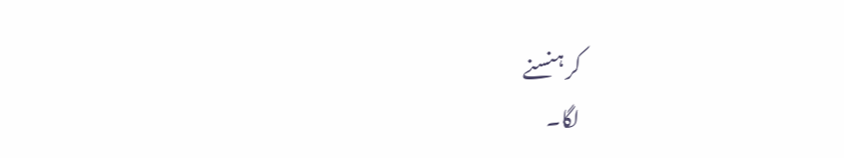کر ہنسنے
لگا۔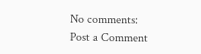No comments:
Post a Comment